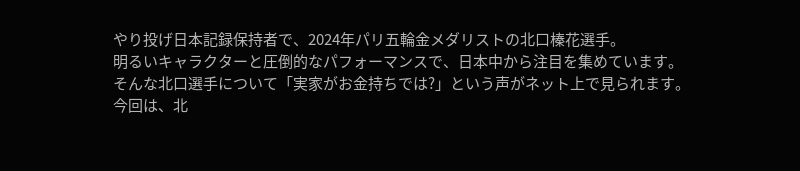やり投げ日本記録保持者で、2024年パリ五輪金メダリストの北口榛花選手。
明るいキャラクターと圧倒的なパフォーマンスで、日本中から注目を集めています。
そんな北口選手について「実家がお金持ちでは?」という声がネット上で見られます。
今回は、北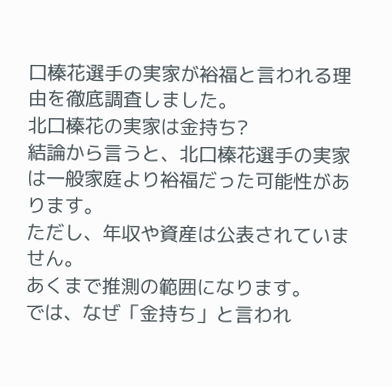口榛花選手の実家が裕福と言われる理由を徹底調査しました。
北口榛花の実家は金持ち?
結論から言うと、北口榛花選手の実家は一般家庭より裕福だった可能性があります。
ただし、年収や資産は公表されていません。
あくまで推測の範囲になります。
では、なぜ「金持ち」と言われ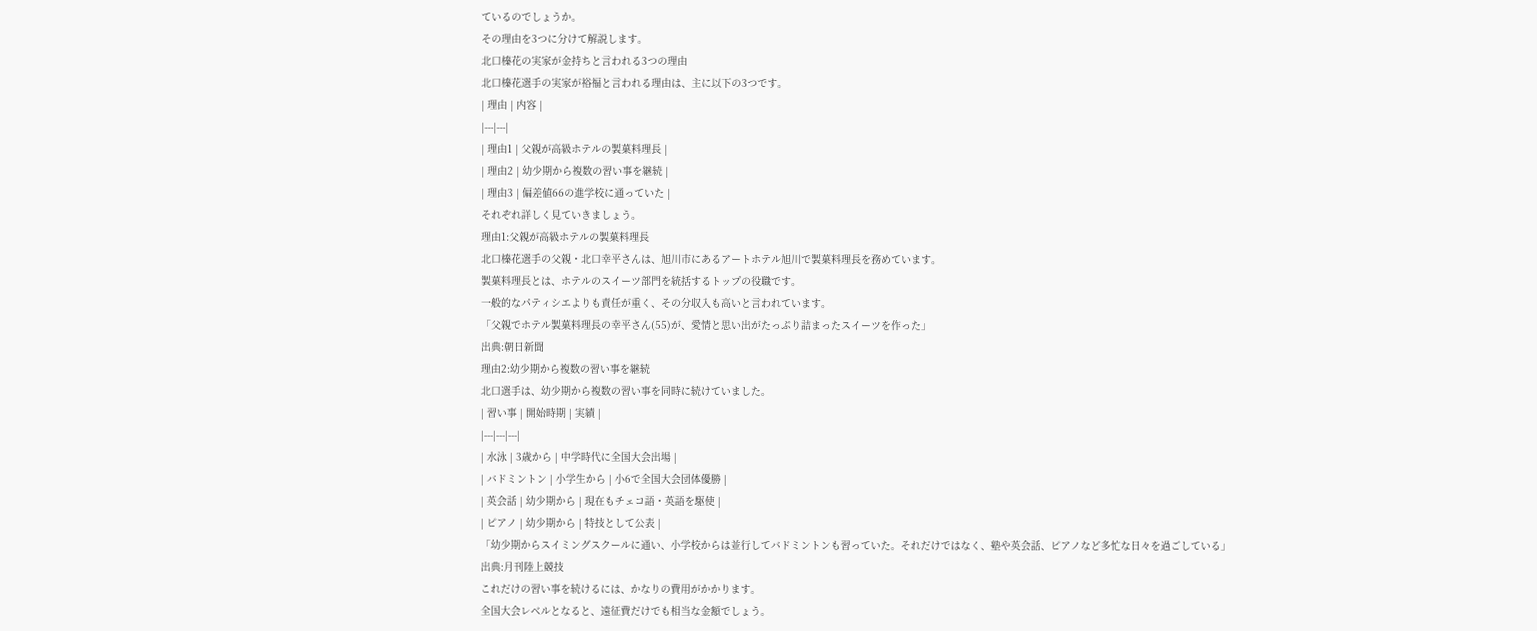ているのでしょうか。
その理由を3つに分けて解説します。
北口榛花の実家が金持ちと言われる3つの理由
北口榛花選手の実家が裕福と言われる理由は、主に以下の3つです。
| 理由 | 内容 |
|---|---|
| 理由1 | 父親が高級ホテルの製菓料理長 |
| 理由2 | 幼少期から複数の習い事を継続 |
| 理由3 | 偏差値66の進学校に通っていた |
それぞれ詳しく見ていきましょう。
理由1:父親が高級ホテルの製菓料理長
北口榛花選手の父親・北口幸平さんは、旭川市にあるアートホテル旭川で製菓料理長を務めています。
製菓料理長とは、ホテルのスイーツ部門を統括するトップの役職です。
一般的なパティシエよりも責任が重く、その分収入も高いと言われています。
「父親でホテル製菓料理長の幸平さん(55)が、愛情と思い出がたっぷり詰まったスイーツを作った」
出典:朝日新聞
理由2:幼少期から複数の習い事を継続
北口選手は、幼少期から複数の習い事を同時に続けていました。
| 習い事 | 開始時期 | 実績 |
|---|---|---|
| 水泳 | 3歳から | 中学時代に全国大会出場 |
| バドミントン | 小学生から | 小6で全国大会団体優勝 |
| 英会話 | 幼少期から | 現在もチェコ語・英語を駆使 |
| ピアノ | 幼少期から | 特技として公表 |
「幼少期からスイミングスクールに通い、小学校からは並行してバドミントンも習っていた。それだけではなく、塾や英会話、ピアノなど多忙な日々を過ごしている」
出典:月刊陸上競技
これだけの習い事を続けるには、かなりの費用がかかります。
全国大会レベルとなると、遠征費だけでも相当な金額でしょう。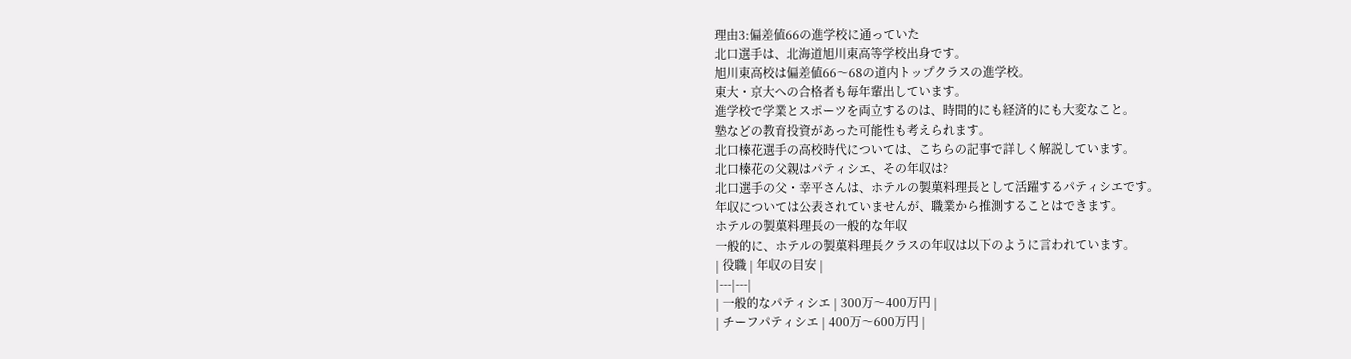理由3:偏差値66の進学校に通っていた
北口選手は、北海道旭川東高等学校出身です。
旭川東高校は偏差値66〜68の道内トップクラスの進学校。
東大・京大への合格者も毎年輩出しています。
進学校で学業とスポーツを両立するのは、時間的にも経済的にも大変なこと。
塾などの教育投資があった可能性も考えられます。
北口榛花選手の高校時代については、こちらの記事で詳しく解説しています。
北口榛花の父親はパティシエ、その年収は?
北口選手の父・幸平さんは、ホテルの製菓料理長として活躍するパティシエです。
年収については公表されていませんが、職業から推測することはできます。
ホテルの製菓料理長の一般的な年収
一般的に、ホテルの製菓料理長クラスの年収は以下のように言われています。
| 役職 | 年収の目安 |
|---|---|
| 一般的なパティシエ | 300万〜400万円 |
| チーフパティシエ | 400万〜600万円 |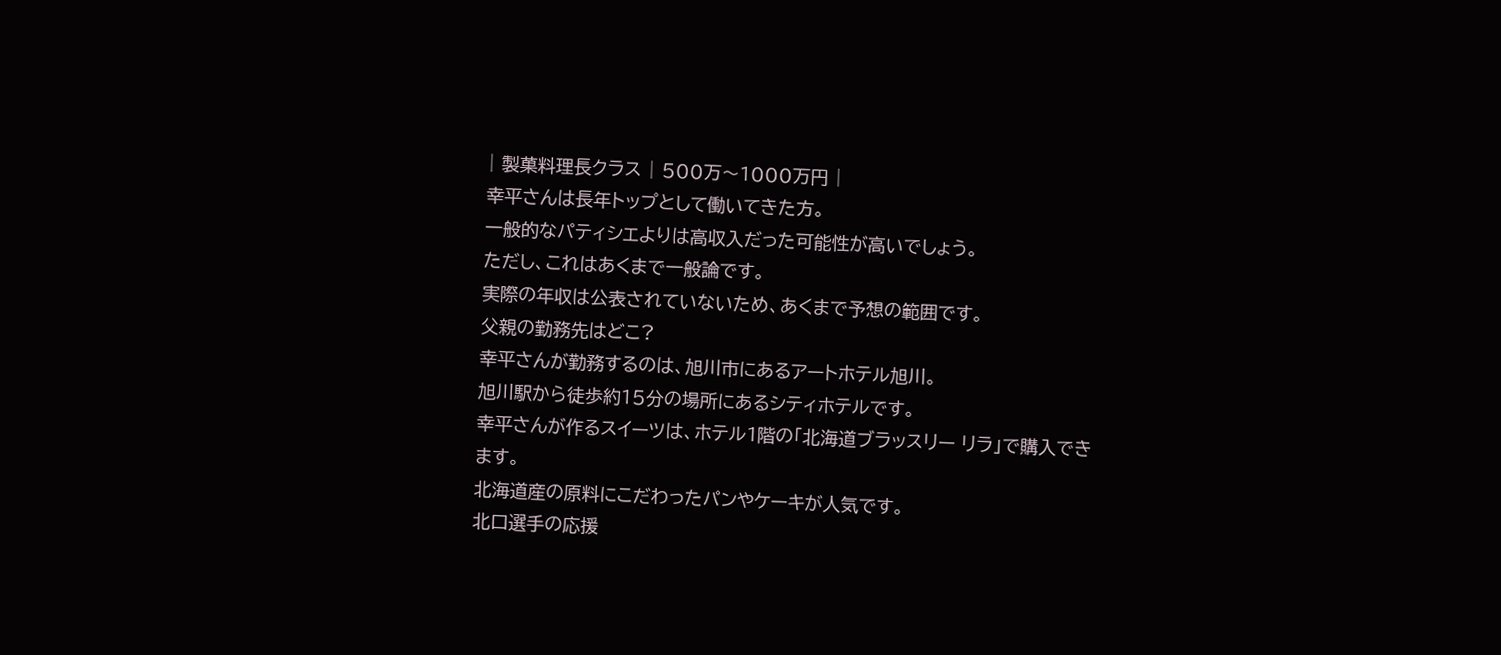| 製菓料理長クラス | 500万〜1000万円 |
幸平さんは長年トップとして働いてきた方。
一般的なパティシエよりは高収入だった可能性が高いでしょう。
ただし、これはあくまで一般論です。
実際の年収は公表されていないため、あくまで予想の範囲です。
父親の勤務先はどこ?
幸平さんが勤務するのは、旭川市にあるアートホテル旭川。
旭川駅から徒歩約15分の場所にあるシティホテルです。
幸平さんが作るスイーツは、ホテル1階の「北海道ブラッスリー リラ」で購入できます。
北海道産の原料にこだわったパンやケーキが人気です。
北口選手の応援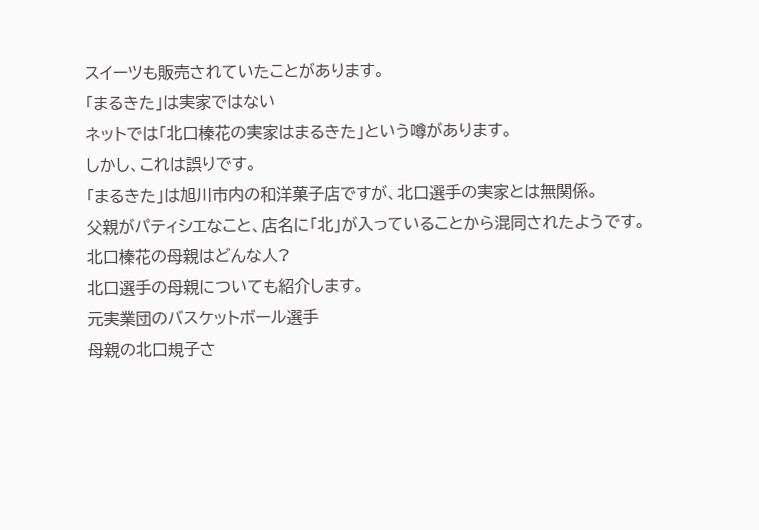スイーツも販売されていたことがあります。
「まるきた」は実家ではない
ネットでは「北口榛花の実家はまるきた」という噂があります。
しかし、これは誤りです。
「まるきた」は旭川市内の和洋菓子店ですが、北口選手の実家とは無関係。
父親がパティシエなこと、店名に「北」が入っていることから混同されたようです。
北口榛花の母親はどんな人?
北口選手の母親についても紹介します。
元実業団のバスケットボール選手
母親の北口規子さ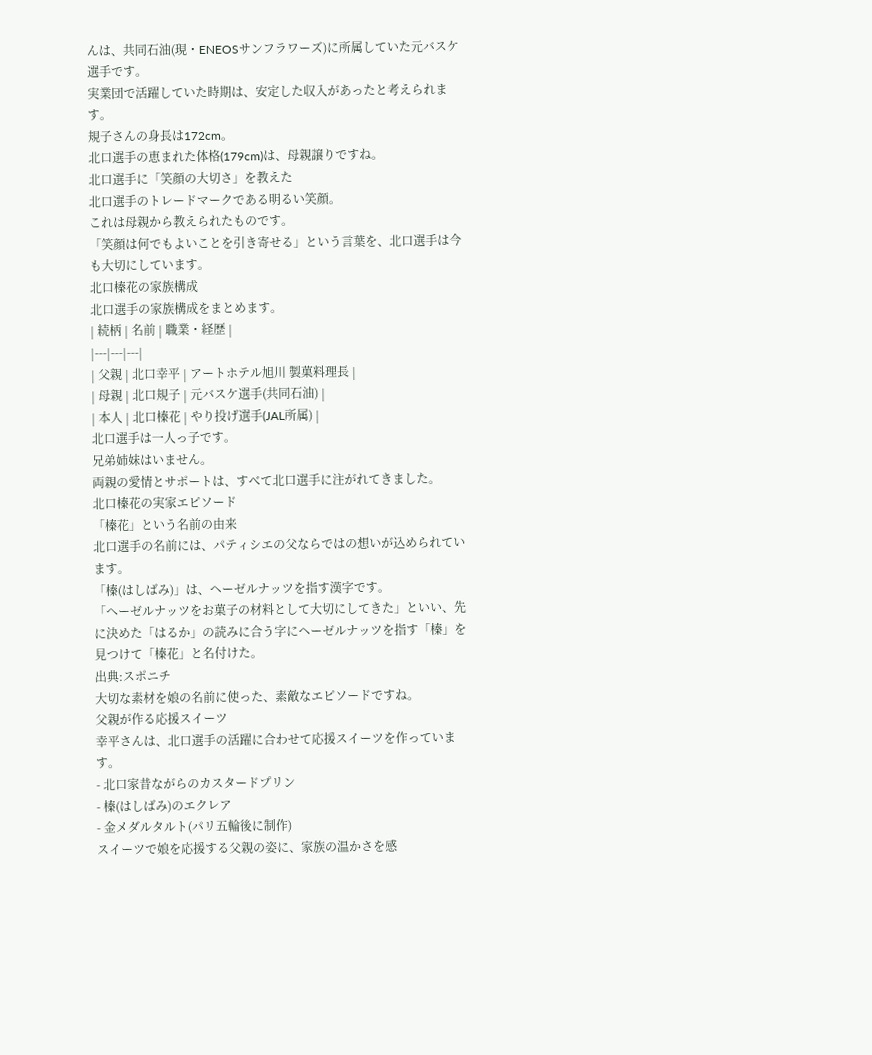んは、共同石油(現・ENEOSサンフラワーズ)に所属していた元バスケ選手です。
実業団で活躍していた時期は、安定した収入があったと考えられます。
規子さんの身長は172cm。
北口選手の恵まれた体格(179cm)は、母親譲りですね。
北口選手に「笑顔の大切さ」を教えた
北口選手のトレードマークである明るい笑顔。
これは母親から教えられたものです。
「笑顔は何でもよいことを引き寄せる」という言葉を、北口選手は今も大切にしています。
北口榛花の家族構成
北口選手の家族構成をまとめます。
| 続柄 | 名前 | 職業・経歴 |
|---|---|---|
| 父親 | 北口幸平 | アートホテル旭川 製菓料理長 |
| 母親 | 北口規子 | 元バスケ選手(共同石油) |
| 本人 | 北口榛花 | やり投げ選手(JAL所属) |
北口選手は一人っ子です。
兄弟姉妹はいません。
両親の愛情とサポートは、すべて北口選手に注がれてきました。
北口榛花の実家エピソード
「榛花」という名前の由来
北口選手の名前には、パティシエの父ならではの想いが込められています。
「榛(はしばみ)」は、ヘーゼルナッツを指す漢字です。
「へーゼルナッツをお菓子の材料として大切にしてきた」といい、先に決めた「はるか」の読みに合う字にヘーゼルナッツを指す「榛」を見つけて「榛花」と名付けた。
出典:スポニチ
大切な素材を娘の名前に使った、素敵なエピソードですね。
父親が作る応援スイーツ
幸平さんは、北口選手の活躍に合わせて応援スイーツを作っています。
- 北口家昔ながらのカスタードプリン
- 榛(はしばみ)のエクレア
- 金メダルタルト(パリ五輪後に制作)
スイーツで娘を応援する父親の姿に、家族の温かさを感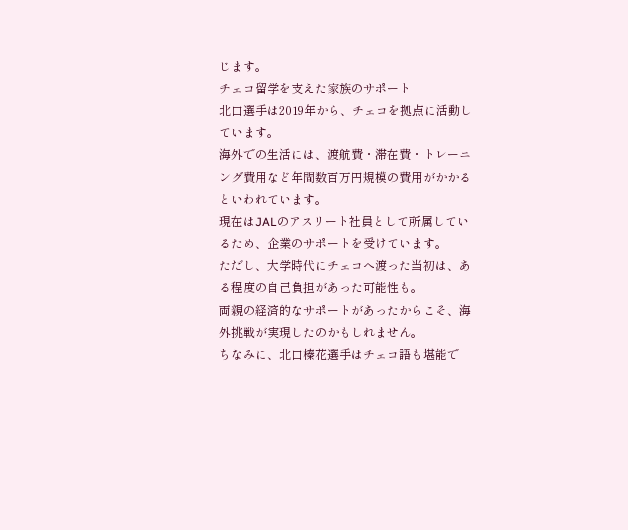じます。
チェコ留学を支えた家族のサポート
北口選手は2019年から、チェコを拠点に活動しています。
海外での生活には、渡航費・滞在費・トレーニング費用など年間数百万円規模の費用がかかるといわれています。
現在はJALのアスリート社員として所属しているため、企業のサポートを受けています。
ただし、大学時代にチェコへ渡った当初は、ある程度の自己負担があった可能性も。
両親の経済的なサポートがあったからこそ、海外挑戦が実現したのかもしれません。
ちなみに、北口榛花選手はチェコ語も堪能で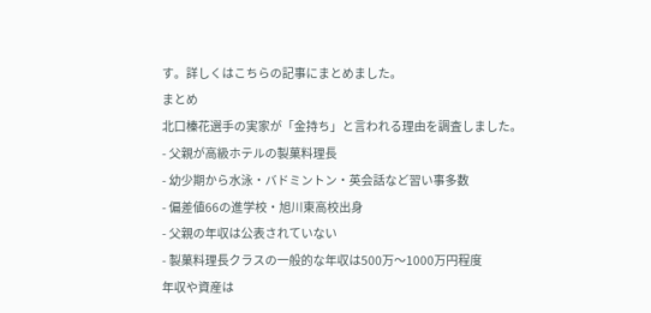す。詳しくはこちらの記事にまとめました。
まとめ
北口榛花選手の実家が「金持ち」と言われる理由を調査しました。
- 父親が高級ホテルの製菓料理長
- 幼少期から水泳・バドミントン・英会話など習い事多数
- 偏差値66の進学校・旭川東高校出身
- 父親の年収は公表されていない
- 製菓料理長クラスの一般的な年収は500万〜1000万円程度
年収や資産は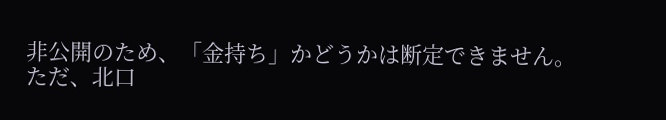非公開のため、「金持ち」かどうかは断定できません。
ただ、北口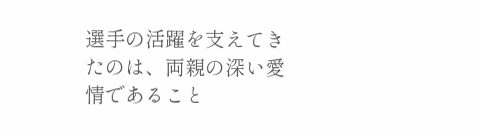選手の活躍を支えてきたのは、両親の深い愛情であること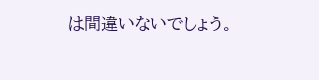は間違いないでしょう。